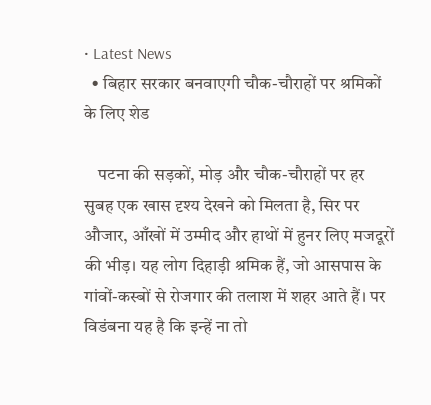• Latest News
  • बिहार सरकार बनवाएगी चौक-चौराहों पर श्रमिकों के लिए शेड

    पटना की सड़कों, मोड़ और चौक-चौराहों पर हर सुबह एक खास दृश्य देखने को मिलता है, सिर पर औजार, आँखों में उम्मीद और हाथों में हुनर लिए मजदूरों की भीड़। यह लोग दिहाड़ी श्रमिक हैं, जो आसपास के गांवों-कस्बों से रोजगार की तलाश में शहर आते हैं। पर विडंबना यह है कि इन्हें ना तो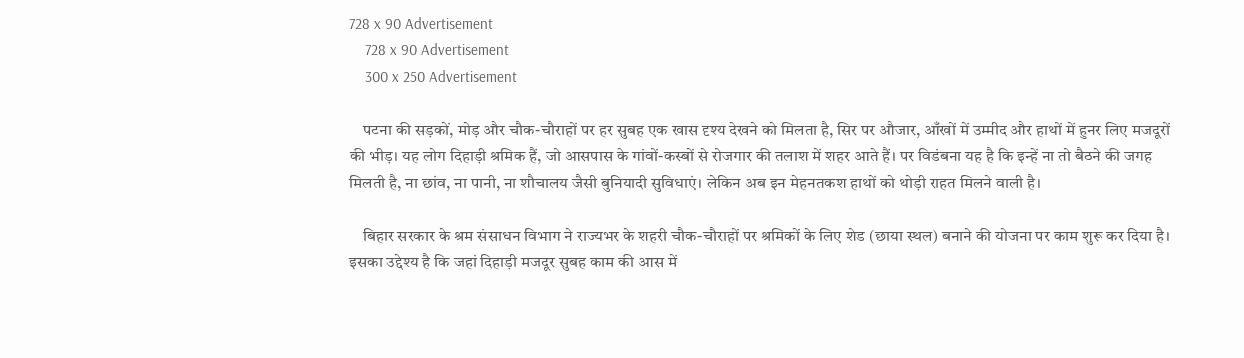728 x 90 Advertisement
    728 x 90 Advertisement
    300 x 250 Advertisement

    पटना की सड़कों, मोड़ और चौक-चौराहों पर हर सुबह एक खास दृश्य देखने को मिलता है, सिर पर औजार, आँखों में उम्मीद और हाथों में हुनर लिए मजदूरों की भीड़। यह लोग दिहाड़ी श्रमिक हैं, जो आसपास के गांवों-कस्बों से रोजगार की तलाश में शहर आते हैं। पर विडंबना यह है कि इन्हें ना तो बैठने की जगह मिलती है, ना छांव, ना पानी, ना शौचालय जैसी बुनियादी सुविधाएं। लेकिन अब इन मेहनतकश हाथों को थोड़ी राहत मिलने वाली है।

    बिहार सरकार के श्रम संसाधन विभाग ने राज्यभर के शहरी चौक-चौराहों पर श्रमिकों के लिए शेड (छाया स्थल) बनाने की योजना पर काम शुरू कर दिया है। इसका उद्देश्य है कि जहां दिहाड़ी मजदूर सुबह काम की आस में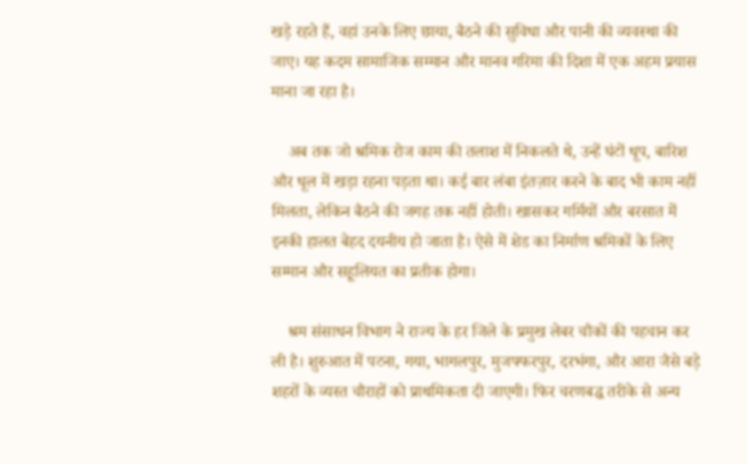खड़े रहते हैं, वहां उनके लिए छाया, बैठने की सुविधा और पानी की व्यवस्था की जाए। यह कदम सामाजिक सम्मान और मानव गरिमा की दिशा में एक अहम प्रयास माना जा रहा है।

    अब तक जो श्रमिक रोज काम की तलाश में निकलते थे, उन्हें घंटों धूप, बारिश और धूल में खड़ा रहना पड़ता था। कई बार लंबा इंतज़ार करने के बाद भी काम नहीं मिलता, लेकिन बैठने की जगह तक नहीं होती। खासकर गर्मियों और बरसात में इनकी हालत बेहद दयनीय हो जाता है। ऐसे में शेड का निर्माण श्रमिकों के लिए सम्मान और सहूलियत का प्रतीक होगा।

    श्रम संसाधन विभाग ने राज्य के हर जिले के प्रमुख लेबर चौकों की पहचान कर ली है। शुरुआत में पटना, गया, भागलपुर, मुजफ्फरपुर, दरभंगा, और आरा जैसे बड़े शहरों के व्यस्त चौराहों को प्राथमिकता दी जाएगी। फिर चरणबद्ध तरीके से अन्य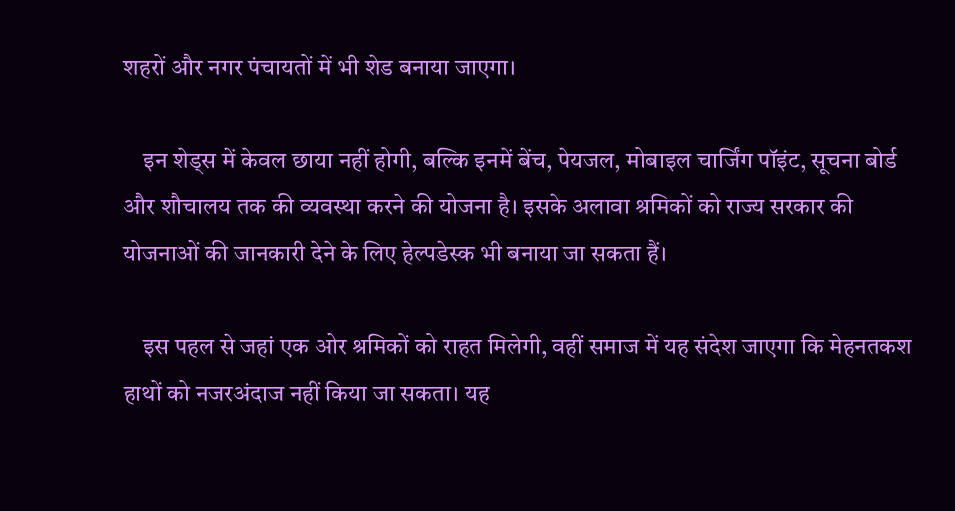शहरों और नगर पंचायतों में भी शेड बनाया जाएगा।

    इन शेड्स में केवल छाया नहीं होगी, बल्कि इनमें बेंच, पेयजल, मोबाइल चार्जिंग पॉइंट, सूचना बोर्ड और शौचालय तक की व्यवस्था करने की योजना है। इसके अलावा श्रमिकों को राज्य सरकार की योजनाओं की जानकारी देने के लिए हेल्पडेस्क भी बनाया जा सकता हैं।

    इस पहल से जहां एक ओर श्रमिकों को राहत मिलेगी, वहीं समाज में यह संदेश जाएगा कि मेहनतकश हाथों को नजरअंदाज नहीं किया जा सकता। यह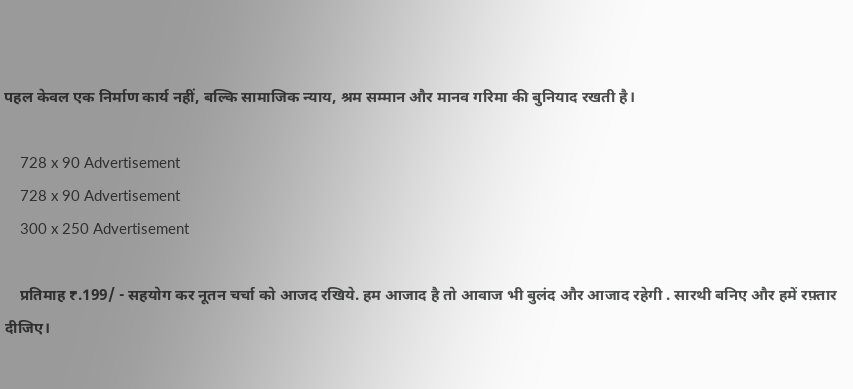पहल केवल एक निर्माण कार्य नहीं, बल्कि सामाजिक न्याय, श्रम सम्मान और मानव गरिमा की बुनियाद रखती है।

    728 x 90 Advertisement
    728 x 90 Advertisement
    300 x 250 Advertisement

    प्रतिमाह ₹.199/ - सहयोग कर नूतन चर्चा को आजद रखिये. हम आजाद है तो आवाज भी बुलंद और आजाद रहेगी . सारथी बनिए और हमें रफ़्तार दीजिए।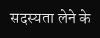सदस्यता लेने के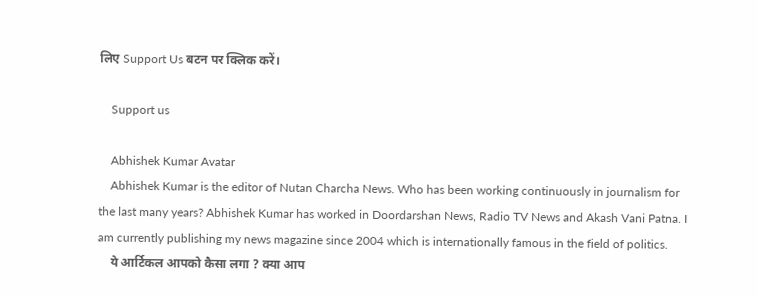लिए Support Us बटन पर क्लिक करें।

    Support us

    Abhishek Kumar Avatar
    Abhishek Kumar is the editor of Nutan Charcha News. Who has been working continuously in journalism for the last many years? Abhishek Kumar has worked in Doordarshan News, Radio TV News and Akash Vani Patna. I am currently publishing my news magazine since 2004 which is internationally famous in the field of politics.
    ये आर्टिकल आपको कैसा लगा ? क्या आप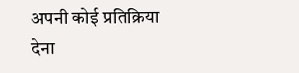अपनी कोई प्रतिक्रिया देना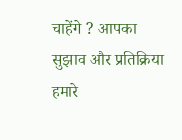चाहेंगे ? आपका सुझाव और प्रतिक्रिया हमारे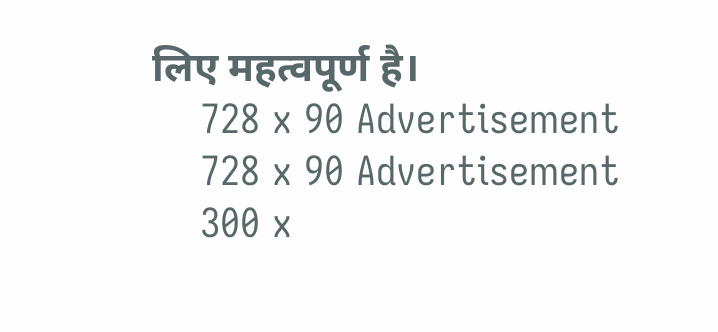लिए महत्वपूर्ण है।
    728 x 90 Advertisement
    728 x 90 Advertisement
    300 x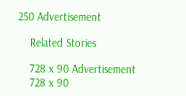250 Advertisement

    Related Stories

    728 x 90 Advertisement
    728 x 90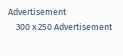Advertisement
    300 x 250 Advertisement